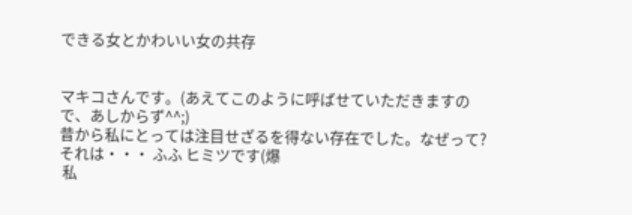できる女とかわいい女の共存


マキコさんです。(あえてこのように呼ばせていただきますので、あしからず^^;)
昔から私にとっては注目せざるを得ない存在でした。なぜって?それは・・・ ふふ ヒミツです(爆
 私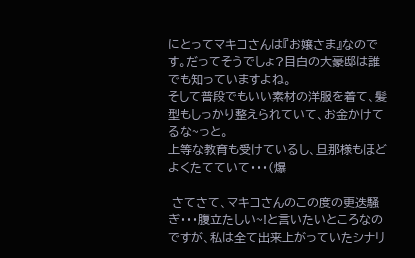にとってマキコさんは『お嬢さま』なのです。だってそうでしょ?目白の大豪邸は誰でも知っていますよね。
そして普段でもいい素材の洋服を着て、髪型もしっかり整えられていて、お金かけてるな~っと。
上等な教育も受けているし、旦那様もほどよくたてていて・・・(爆

 さてさて、マキコさんのこの度の更迭騒ぎ・・・腹立たしい~!と言いたいところなのですが、私は全て出来上がっていたシナリ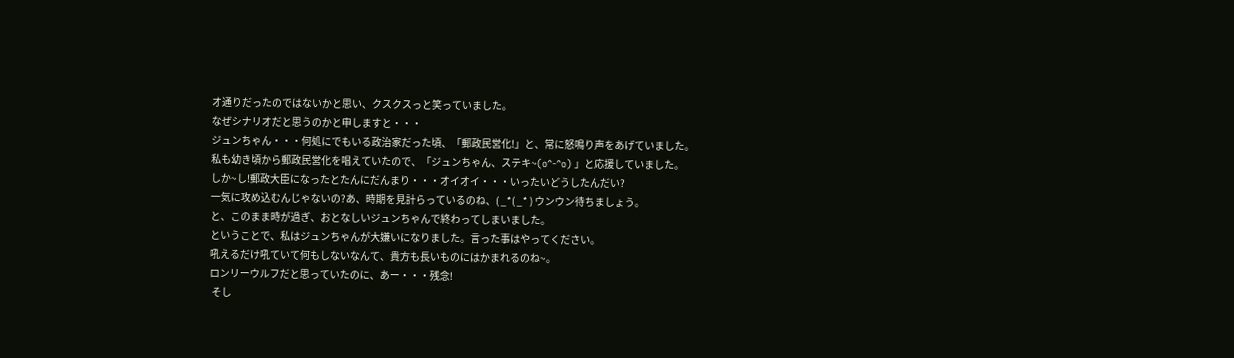オ通りだったのではないかと思い、クスクスっと笑っていました。
なぜシナリオだと思うのかと申しますと・・・
ジュンちゃん・・・何処にでもいる政治家だった頃、「郵政民営化!」と、常に怒鳴り声をあげていました。
私も幼き頃から郵政民営化を唱えていたので、「ジュンちゃん、ステキ~(o^-^o) 」と応援していました。
しか~し!郵政大臣になったとたんにだんまり・・・オイオイ・・・いったいどうしたんだい?
一気に攻め込むんじゃないの?あ、時期を見計らっているのね、( _*( _* ) ウンウン待ちましょう。
と、このまま時が過ぎ、おとなしいジュンちゃんで終わってしまいました。
ということで、私はジュンちゃんが大嫌いになりました。言った事はやってください。
吼えるだけ吼ていて何もしないなんて、貴方も長いものにはかまれるのね~。
ロンリーウルフだと思っていたのに、あー・・・残念!
 そし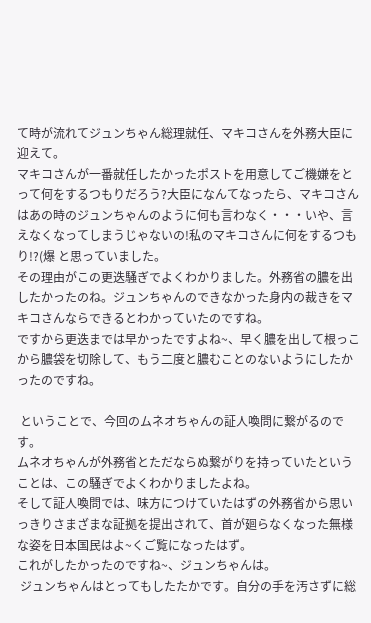て時が流れてジュンちゃん総理就任、マキコさんを外務大臣に迎えて。
マキコさんが一番就任したかったポストを用意してご機嫌をとって何をするつもりだろう?大臣になんてなったら、マキコさんはあの時のジュンちゃんのように何も言わなく・・・いや、言えなくなってしまうじゃないの!私のマキコさんに何をするつもり!?(爆 と思っていました。
その理由がこの更迭騒ぎでよくわかりました。外務省の膿を出したかったのね。ジュンちゃんのできなかった身内の裁きをマキコさんならできるとわかっていたのですね。
ですから更迭までは早かったですよね~、早く膿を出して根っこから膿袋を切除して、もう二度と膿むことのないようにしたかったのですね。

 ということで、今回のムネオちゃんの証人喚問に繋がるのです。
ムネオちゃんが外務省とただならぬ繋がりを持っていたということは、この騒ぎでよくわかりましたよね。
そして証人喚問では、味方につけていたはずの外務省から思いっきりさまざまな証拠を提出されて、首が廻らなくなった無様な姿を日本国民はよ~くご覧になったはず。
これがしたかったのですね~、ジュンちゃんは。
 ジュンちゃんはとってもしたたかです。自分の手を汚さずに総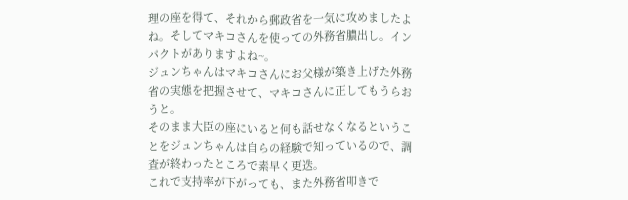理の座を得て、それから郵政省を一気に攻めましたよね。そしてマキコさんを使っての外務省膿出し。インパクトがありますよね~。
ジュンちゃんはマキコさんにお父様が築き上げた外務省の実態を把握させて、マキコさんに正してもうらおうと。
そのまま大臣の座にいると何も話せなくなるということをジュンちゃんは自らの経験で知っているので、調査が終わったところで素早く更迭。
これで支持率が下がっても、また外務省叩きで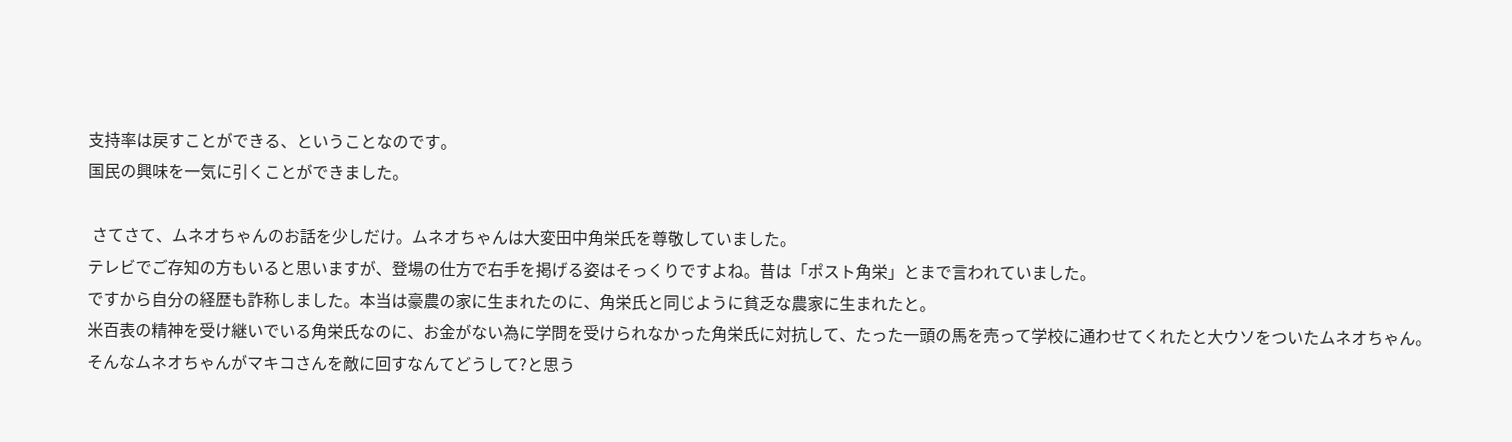支持率は戻すことができる、ということなのです。
国民の興味を一気に引くことができました。

 さてさて、ムネオちゃんのお話を少しだけ。ムネオちゃんは大変田中角栄氏を尊敬していました。
テレビでご存知の方もいると思いますが、登場の仕方で右手を掲げる姿はそっくりですよね。昔は「ポスト角栄」とまで言われていました。
ですから自分の経歴も詐称しました。本当は豪農の家に生まれたのに、角栄氏と同じように貧乏な農家に生まれたと。
米百表の精神を受け継いでいる角栄氏なのに、お金がない為に学問を受けられなかった角栄氏に対抗して、たった一頭の馬を売って学校に通わせてくれたと大ウソをついたムネオちゃん。
そんなムネオちゃんがマキコさんを敵に回すなんてどうして?と思う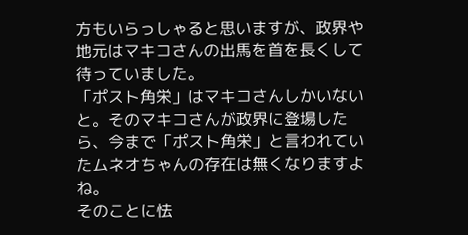方もいらっしゃると思いますが、政界や地元はマキコさんの出馬を首を長くして待っていました。
「ポスト角栄」はマキコさんしかいないと。そのマキコさんが政界に登場したら、今まで「ポスト角栄」と言われていたムネオちゃんの存在は無くなりますよね。
そのことに怯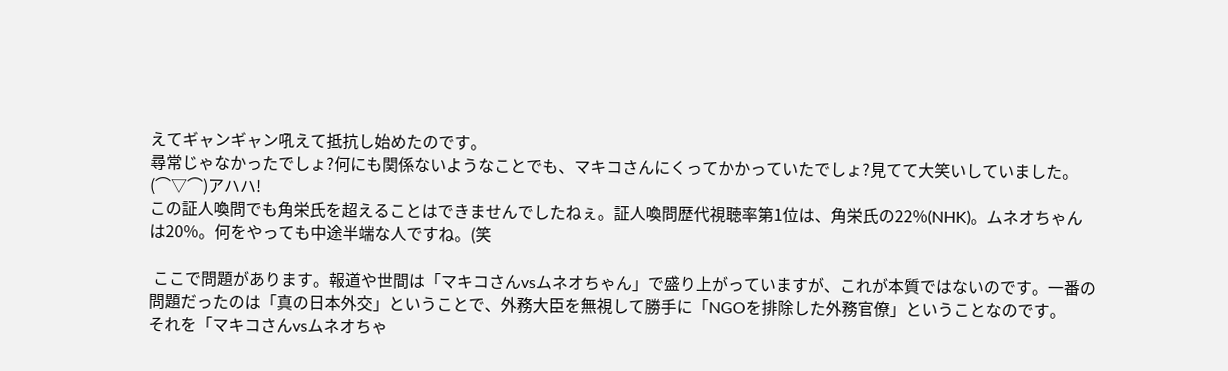えてギャンギャン吼えて抵抗し始めたのです。
尋常じゃなかったでしょ?何にも関係ないようなことでも、マキコさんにくってかかっていたでしょ?見てて大笑いしていました。(⌒▽⌒)アハハ!
この証人喚問でも角栄氏を超えることはできませんでしたねぇ。証人喚問歴代視聴率第1位は、角栄氏の22%(NHK)。ムネオちゃんは20%。何をやっても中途半端な人ですね。(笑

 ここで問題があります。報道や世間は「マキコさんvsムネオちゃん」で盛り上がっていますが、これが本質ではないのです。一番の問題だったのは「真の日本外交」ということで、外務大臣を無視して勝手に「NGOを排除した外務官僚」ということなのです。
それを「マキコさんvsムネオちゃ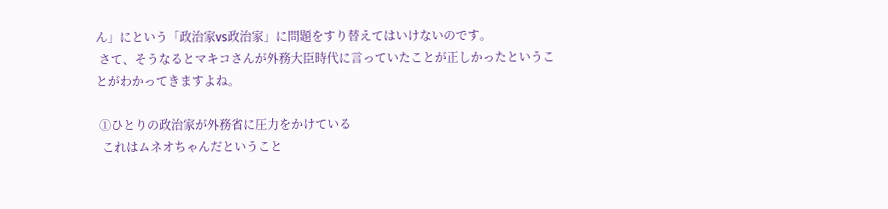ん」にという「政治家vs政治家」に問題をすり替えてはいけないのです。
 さて、そうなるとマキコさんが外務大臣時代に言っていたことが正しかったということがわかってきますよね。

 ①ひとりの政治家が外務省に圧力をかけている
  これはムネオちゃんだということ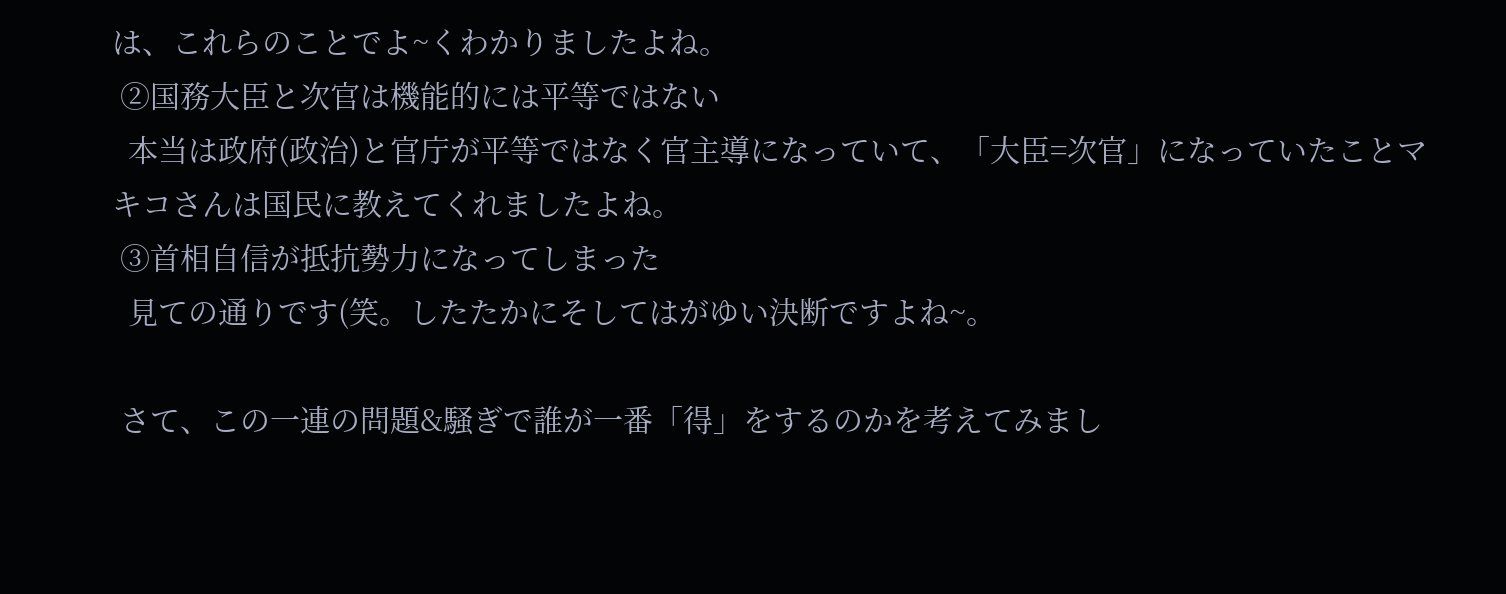は、これらのことでよ~くわかりましたよね。
 ②国務大臣と次官は機能的には平等ではない
  本当は政府(政治)と官庁が平等ではなく官主導になっていて、「大臣=次官」になっていたことマキコさんは国民に教えてくれましたよね。
 ③首相自信が抵抗勢力になってしまった
  見ての通りです(笑。したたかにそしてはがゆい決断ですよね~。

 さて、この一連の問題&騒ぎで誰が一番「得」をするのかを考えてみまし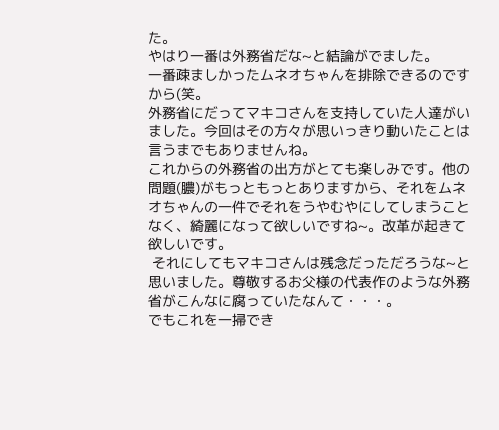た。
やはり一番は外務省だな~と結論がでました。
一番疎ましかったムネオちゃんを排除できるのですから(笑。
外務省にだってマキコさんを支持していた人達がいました。今回はその方々が思いっきり動いたことは言うまでもありませんね。
これからの外務省の出方がとても楽しみです。他の問題(膿)がもっともっとありますから、それをムネオちゃんの一件でそれをうやむやにしてしまうことなく、綺麗になって欲しいですね~。改革が起きて欲しいです。
 それにしてもマキコさんは残念だっただろうな~と思いました。尊敬するお父様の代表作のような外務省がこんなに腐っていたなんて・・・。
でもこれを一掃でき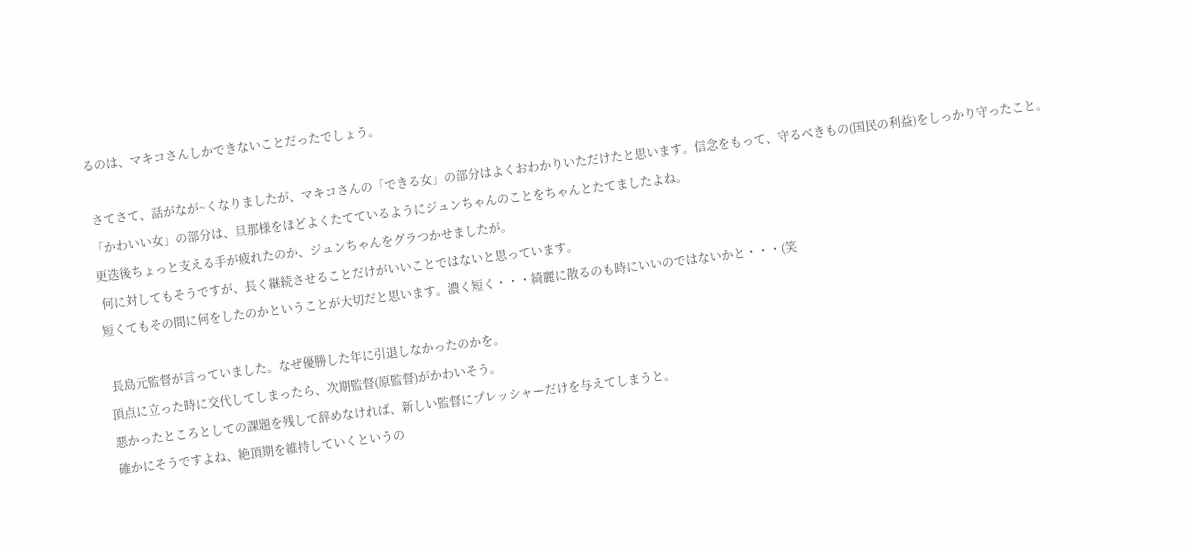るのは、マキコさんしかできないことだったでしょう。

 さてさて、話がなが~くなりましたが、マキコさんの「できる女」の部分はよくおわかりいただけたと思います。信念をもって、守るべきもの(国民の利益)をしっかり守ったこと。
「かわいい女」の部分は、旦那様をほどよくたてているようにジュンちゃんのことをちゃんとたてましたよね。
更迭後ちょっと支える手が疲れたのか、ジュンちゃんをグラつかせましたが。
 何に対してもそうですが、長く継続させることだけがいいことではないと思っています。
短くてもその間に何をしたのかということが大切だと思います。濃く短く・・・綺麗に散るのも時にいいのではないかと・・・(笑

 長島元監督が言っていました。なぜ優勝した年に引退しなかったのかを。
頂点に立った時に交代してしまったら、次期監督(原監督)がかわいそう。
悪かったところとしての課題を残して辞めなければ、新しい監督にプレッシャーだけを与えてしまうと。
確かにそうですよね、絶頂期を維持していくというの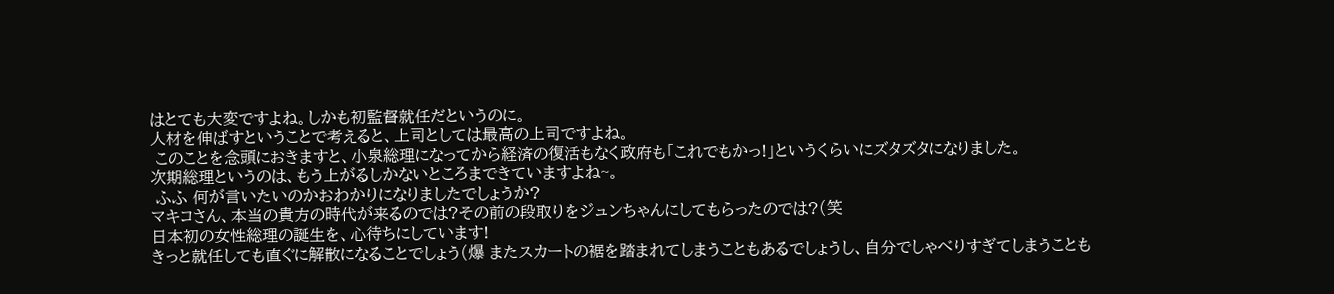はとても大変ですよね。しかも初監督就任だというのに。
人材を伸ばすということで考えると、上司としては最高の上司ですよね。
 このことを念頭におきますと、小泉総理になってから経済の復活もなく政府も「これでもかっ!」というくらいにズタズタになりました。
次期総理というのは、もう上がるしかないところまできていますよね~。
 ふふ 何が言いたいのかおわかりになりましたでしょうか?
マキコさん、本当の貴方の時代が来るのでは?その前の段取りをジュンちゃんにしてもらったのでは?(笑
日本初の女性総理の誕生を、心待ちにしています!
きっと就任しても直ぐに解散になることでしょう(爆 またスカートの裾を踏まれてしまうこともあるでしょうし、自分でしゃべりすぎてしまうことも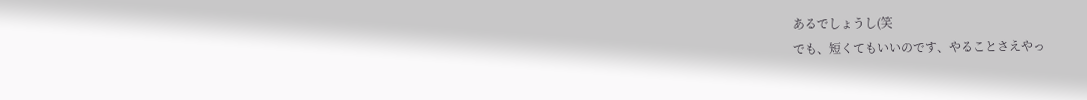あるでしょうし(笑
でも、短くてもいいのです、やることさえやっ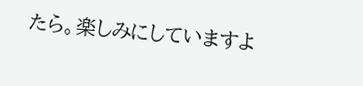たら。楽しみにしていますよ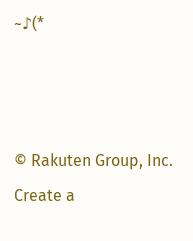~♪(*



© Rakuten Group, Inc.
Create a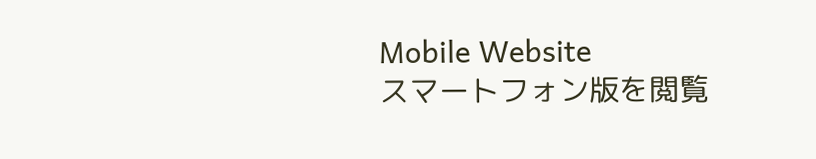Mobile Website
スマートフォン版を閲覧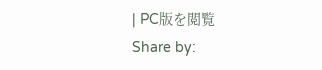| PC版を閲覧
Share by: